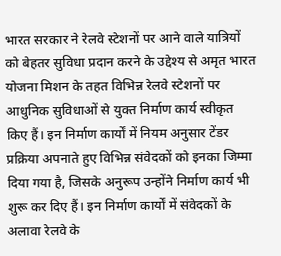भारत सरकार ने रेलवे स्टेशनों पर आने वाले यात्रियों को बेहतर सुविधा प्रदान करने के उद्देश्य से अमृत भारत योजना मिशन के तहत विभिन्न रेलवे स्टेशनों पर आधुनिक सुविधाओं से युक्त निर्माण कार्य स्वीकृत किए हैं। इन निर्माण कार्यों में नियम अनुसार टेंडर प्रक्रिया अपनाते हुए विभिन्न संवेदकों को इनका जिम्मा दिया गया है, जिसके अनुरूप उन्होंने निर्माण कार्य भी शुरू कर दिए हैं। इन निर्माण कार्यों में संवेदकों के अलावा रेलवे के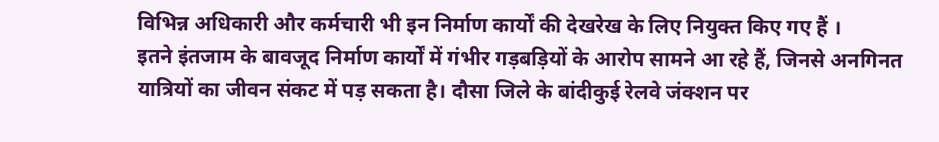विभिन्न अधिकारी और कर्मचारी भी इन निर्माण कार्यों की देखरेख के लिए नियुक्त किए गए हैं ।
इतने इंतजाम के बावजूद निर्माण कार्यों में गंभीर गड़बड़ियों के आरोप सामने आ रहे हैं, जिनसे अनगिनत यात्रियों का जीवन संकट में पड़ सकता है। दौसा जिले के बांदीकुई रेलवे जंक्शन पर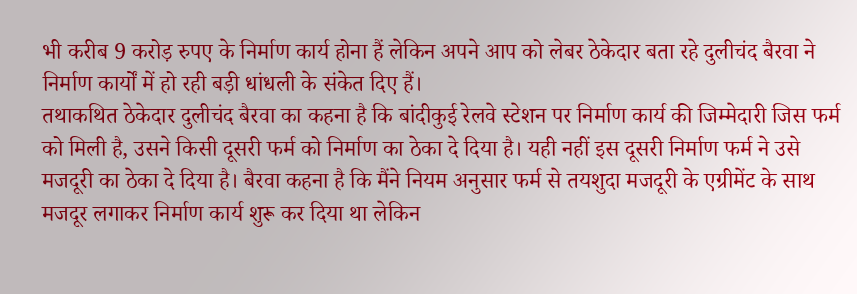भी करीब 9 करोड़ रुपए के निर्माण कार्य होना हैं लेकिन अपने आप को लेबर ठेकेदार बता रहे दुलीचंद बैरवा ने निर्माण कार्यों में हो रही बड़ी धांधली के संकेत दिए हैं।
तथाकथित ठेकेदार दुलीचंद बैरवा का कहना है कि बांदीकुई रेलवे स्टेशन पर निर्माण कार्य की जिम्मेदारी जिस फर्म को मिली है, उसने किसी दूसरी फर्म को निर्माण का ठेका दे दिया है। यही नहीं इस दूसरी निर्माण फर्म ने उसे मजदूरी का ठेका दे दिया है। बैरवा कहना है कि मैंने नियम अनुसार फर्म से तयशुदा मजदूरी के एग्रीमेंट के साथ मजदूर लगाकर निर्माण कार्य शुरू कर दिया था लेकिन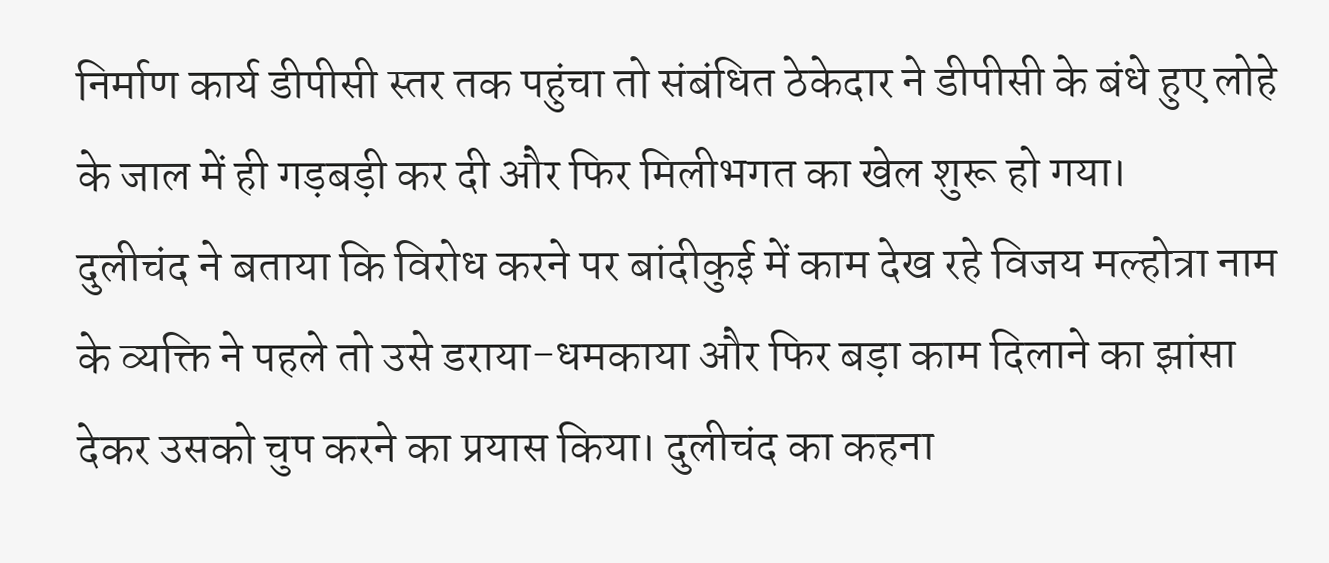निर्माण कार्य डीपीसी स्तर तक पहुंचा तो संबंधित ठेकेदार ने डीपीसी के बंधे हुए लोहे के जाल में ही गड़बड़ी कर दी और फिर मिलीभगत का खेल शुरू हो गया।
दुलीचंद ने बताया कि विरोध करने पर बांदीकुई में काम देख रहे विजय मल्होत्रा नाम के व्यक्ति ने पहले तो उसे डराया-धमकाया और फिर बड़ा काम दिलाने का झांसा देकर उसको चुप करने का प्रयास किया। दुलीचंद का कहना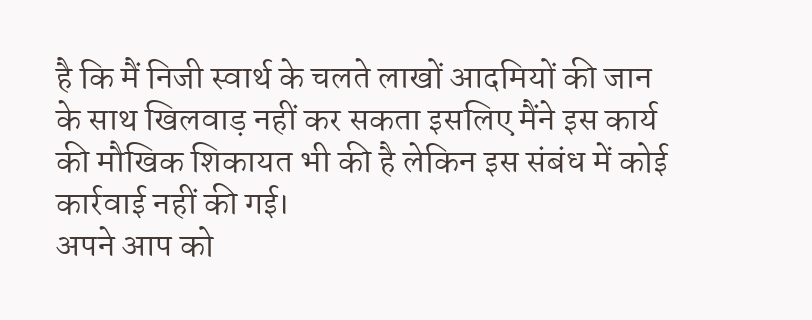है कि मैं निजी स्वार्थ के चलते लाखों आदमियों की जान के साथ खिलवाड़ नहीं कर सकता इसलिए मैंने इस कार्य की मौखिक शिकायत भी की है लेकिन इस संबंध में कोई कार्रवाई नहीं की गई।
अपने आप को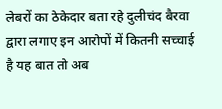लेबरों का ठेकेदार बता रहे दुलीचंद बैरवा द्वारा लगाए इन आरोपों में कितनी सच्चाई है यह बात तो अब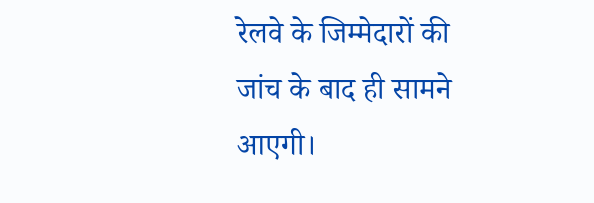रेलवे के जिम्मेदारों की जांच के बाद ही सामने आएगी।